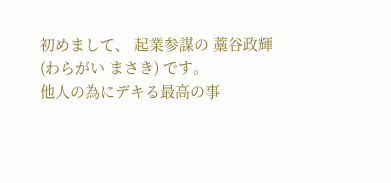初めまして、 起業参謀の 藁谷政輝(わらがい まさき) です。
他人の為にデキる最高の事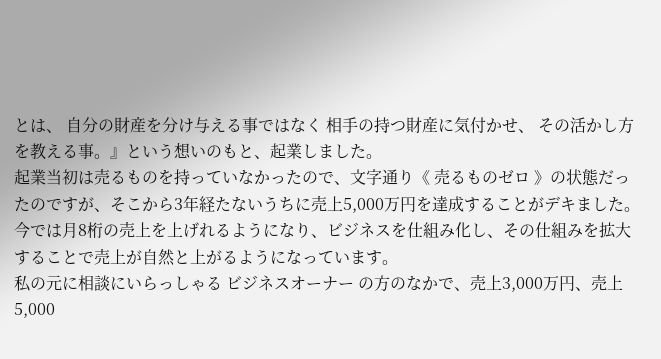とは、 自分の財産を分け与える事ではなく 相手の持つ財産に気付かせ、 その活かし方を教える事。』という想いのもと、起業しました。
起業当初は売るものを持っていなかったので、文字通り《 売るものゼロ 》の状態だったのですが、そこから3年経たないうちに売上5,000万円を達成することがデキました。
今では月8桁の売上を上げれるようになり、ビジネスを仕組み化し、その仕組みを拡大することで売上が自然と上がるようになっています。
私の元に相談にいらっしゃる ビジネスオーナー の方のなかで、売上3,000万円、売上5,000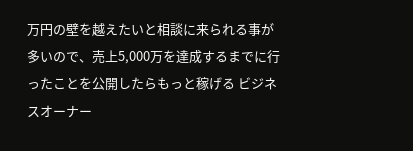万円の壁を越えたいと相談に来られる事が多いので、売上5,000万を達成するまでに行ったことを公開したらもっと稼げる ビジネスオーナー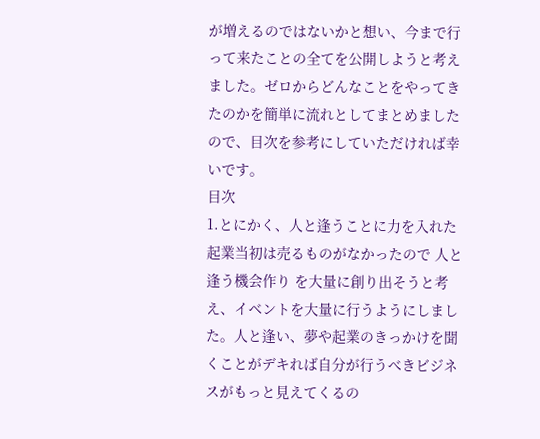が増えるのではないかと想い、今まで行って来たことの全てを公開しようと考えました。ゼロからどんなことをやってきたのかを簡単に流れとしてまとめましたので、目次を参考にしていただければ幸いです。
目次
1.とにかく、人と逢うことに力を入れた
起業当初は売るものがなかったので 人と逢う機会作り を大量に創り出そうと考え、イベントを大量に行うようにしました。人と逢い、夢や起業のきっかけを聞くことがデキれば自分が行うべきビジネスがもっと見えてくるの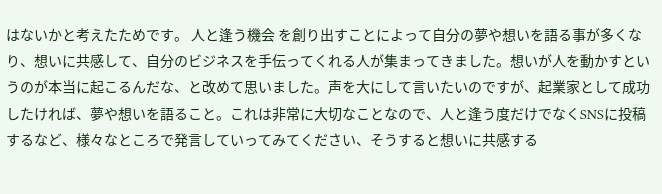はないかと考えたためです。 人と逢う機会 を創り出すことによって自分の夢や想いを語る事が多くなり、想いに共感して、自分のビジネスを手伝ってくれる人が集まってきました。想いが人を動かすというのが本当に起こるんだな、と改めて思いました。声を大にして言いたいのですが、起業家として成功したければ、夢や想いを語ること。これは非常に大切なことなので、人と逢う度だけでなくSNSに投稿するなど、様々なところで発言していってみてください、そうすると想いに共感する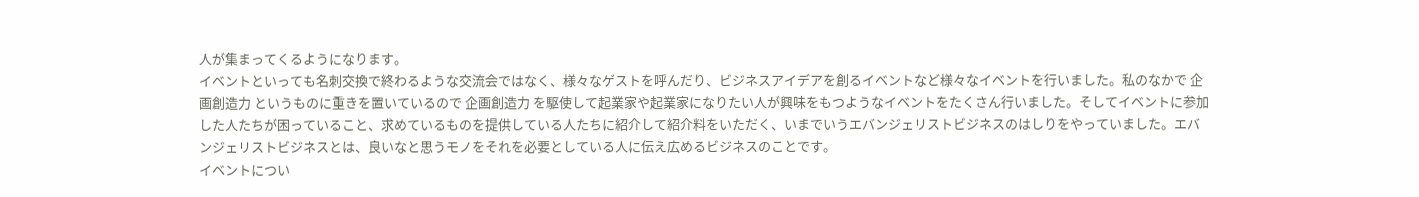人が集まってくるようになります。
イベントといっても名刺交換で終わるような交流会ではなく、様々なゲストを呼んだり、ビジネスアイデアを創るイベントなど様々なイベントを行いました。私のなかで 企画創造力 というものに重きを置いているので 企画創造力 を駆使して起業家や起業家になりたい人が興味をもつようなイベントをたくさん行いました。そしてイベントに参加した人たちが困っていること、求めているものを提供している人たちに紹介して紹介料をいただく、いまでいうエバンジェリストビジネスのはしりをやっていました。エバンジェリストビジネスとは、良いなと思うモノをそれを必要としている人に伝え広めるビジネスのことです。
イベントについ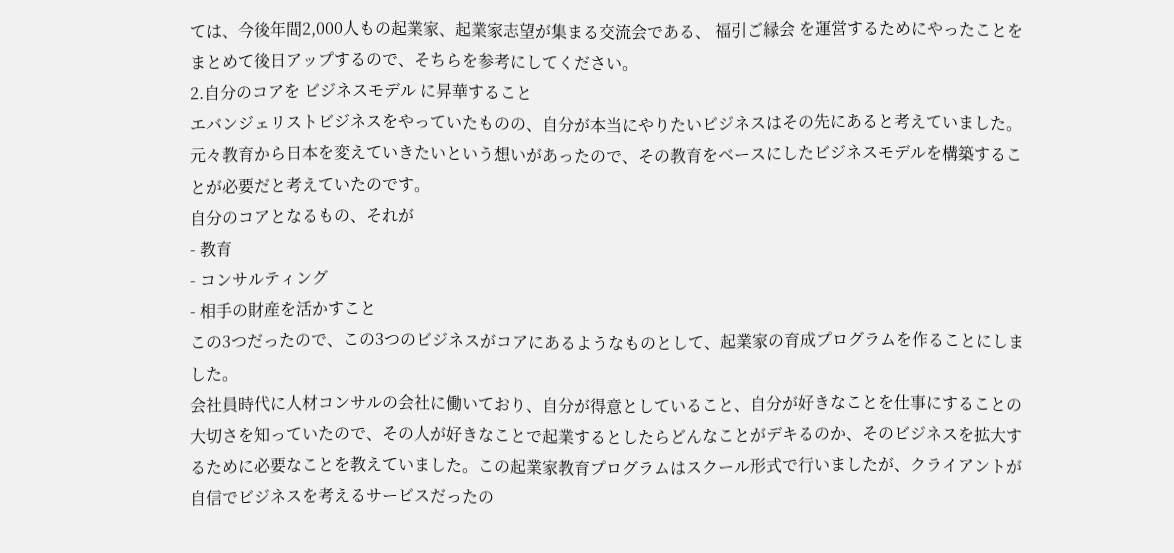ては、今後年間2,000人もの起業家、起業家志望が集まる交流会である、 福引ご縁会 を運営するためにやったことをまとめて後日アップするので、そちらを参考にしてください。
2.自分のコアを ビジネスモデル に昇華すること
エバンジェリストビジネスをやっていたものの、自分が本当にやりたいビジネスはその先にあると考えていました。
元々教育から日本を変えていきたいという想いがあったので、その教育をベースにしたビジネスモデルを構築することが必要だと考えていたのです。
自分のコアとなるもの、それが
- 教育
- コンサルティング
- 相手の財産を活かすこと
この3つだったので、この3つのビジネスがコアにあるようなものとして、起業家の育成プログラムを作ることにしました。
会社員時代に人材コンサルの会社に働いており、自分が得意としていること、自分が好きなことを仕事にすることの大切さを知っていたので、その人が好きなことで起業するとしたらどんなことがデキるのか、そのビジネスを拡大するために必要なことを教えていました。この起業家教育プログラムはスクール形式で行いましたが、クライアントが自信でビジネスを考えるサービスだったの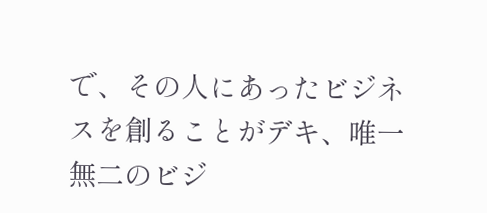で、その人にあったビジネスを創ることがデキ、唯一無二のビジ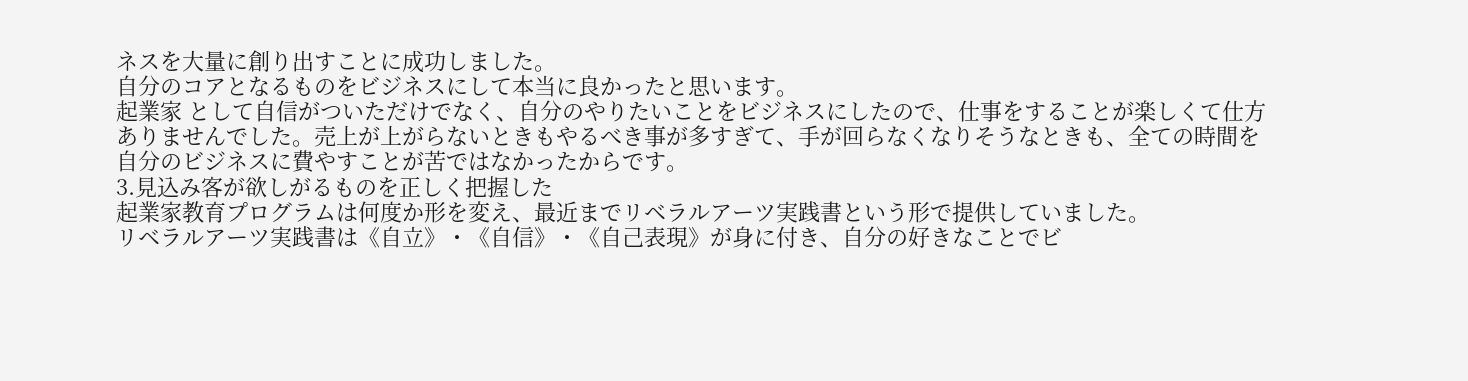ネスを大量に創り出すことに成功しました。
自分のコアとなるものをビジネスにして本当に良かったと思います。
起業家 として自信がついただけでなく、自分のやりたいことをビジネスにしたので、仕事をすることが楽しくて仕方ありませんでした。売上が上がらないときもやるべき事が多すぎて、手が回らなくなりそうなときも、全ての時間を自分のビジネスに費やすことが苦ではなかったからです。
3.見込み客が欲しがるものを正しく把握した
起業家教育プログラムは何度か形を変え、最近までリベラルアーツ実践書という形で提供していました。
リベラルアーツ実践書は《自立》・《自信》・《自己表現》が身に付き、自分の好きなことでビ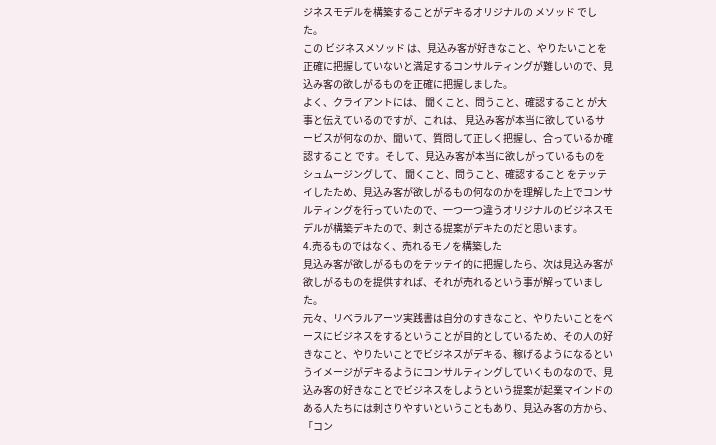ジネスモデルを構築することがデキるオリジナルの メソッド でした。
この ビジネスメソッド は、見込み客が好きなこと、やりたいことを正確に把握していないと満足するコンサルティングが難しいので、見込み客の欲しがるものを正確に把握しました。
よく、クライアントには、 聞くこと、問うこと、確認すること が大事と伝えているのですが、これは、 見込み客が本当に欲しているサービスが何なのか、聞いて、質問して正しく把握し、合っているか確認すること です。そして、見込み客が本当に欲しがっているものをシュムージングして、 聞くこと、問うこと、確認すること をテッテイしたため、見込み客が欲しがるもの何なのかを理解した上でコンサルティングを行っていたので、一つ一つ違うオリジナルのビジネスモデルが構築デキたので、刺さる提案がデキたのだと思います。
4.売るものではなく、売れるモノを構築した
見込み客が欲しがるものをテッテイ的に把握したら、次は見込み客が欲しがるものを提供すれば、それが売れるという事が解っていました。
元々、リベラルアーツ実践書は自分のすきなこと、やりたいことをベースにビジネスをするということが目的としているため、その人の好きなこと、やりたいことでビジネスがデキる、稼げるようになるというイメージがデキるようにコンサルティングしていくものなので、見込み客の好きなことでビジネスをしようという提案が起業マインドのある人たちには刺さりやすいということもあり、見込み客の方から、「コン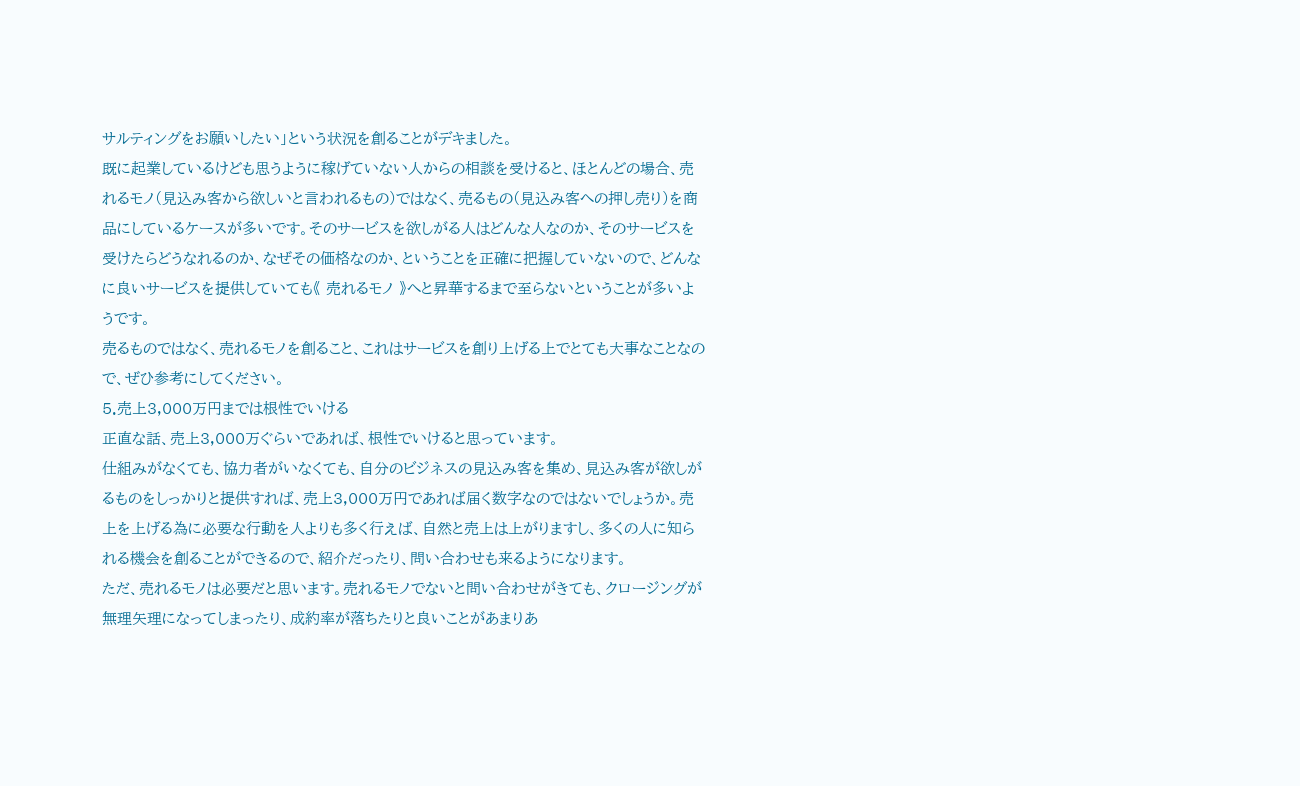サルティングをお願いしたい」という状況を創ることがデキました。
既に起業しているけども思うように稼げていない人からの相談を受けると、ほとんどの場合、売れるモノ(見込み客から欲しいと言われるもの)ではなく、売るもの(見込み客への押し売り)を商品にしているケースが多いです。そのサービスを欲しがる人はどんな人なのか、そのサービスを受けたらどうなれるのか、なぜその価格なのか、ということを正確に把握していないので、どんなに良いサービスを提供していても《 売れるモノ 》へと昇華するまで至らないということが多いようです。
売るものではなく、売れるモノを創ること、これはサービスを創り上げる上でとても大事なことなので、ぜひ参考にしてください。
5.売上3,000万円までは根性でいける
正直な話、売上3,000万ぐらいであれば、根性でいけると思っています。
仕組みがなくても、協力者がいなくても、自分のビジネスの見込み客を集め、見込み客が欲しがるものをしっかりと提供すれば、売上3,000万円であれば届く数字なのではないでしょうか。売上を上げる為に必要な行動を人よりも多く行えば、自然と売上は上がりますし、多くの人に知られる機会を創ることができるので、紹介だったり、問い合わせも来るようになります。
ただ、売れるモノは必要だと思います。売れるモノでないと問い合わせがきても、クロージングが無理矢理になってしまったり、成約率が落ちたりと良いことがあまりあ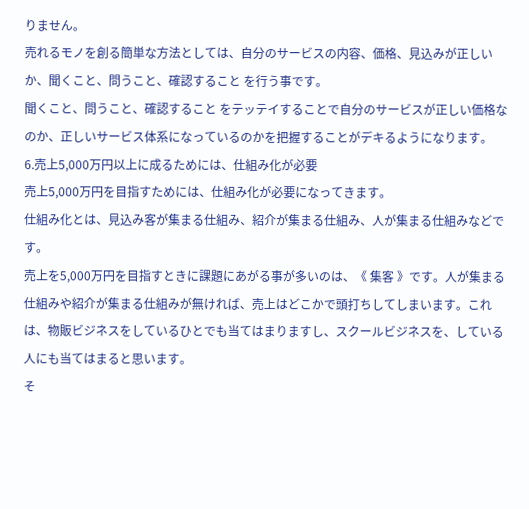りません。
売れるモノを創る簡単な方法としては、自分のサービスの内容、価格、見込みが正しいか、聞くこと、問うこと、確認すること を行う事です。
聞くこと、問うこと、確認すること をテッテイすることで自分のサービスが正しい価格なのか、正しいサービス体系になっているのかを把握することがデキるようになります。
6.売上5,000万円以上に成るためには、仕組み化が必要
売上5,000万円を目指すためには、仕組み化が必要になってきます。
仕組み化とは、見込み客が集まる仕組み、紹介が集まる仕組み、人が集まる仕組みなどです。
売上を5,000万円を目指すときに課題にあがる事が多いのは、《 集客 》です。人が集まる仕組みや紹介が集まる仕組みが無ければ、売上はどこかで頭打ちしてしまいます。これは、物販ビジネスをしているひとでも当てはまりますし、スクールビジネスを、している人にも当てはまると思います。
そ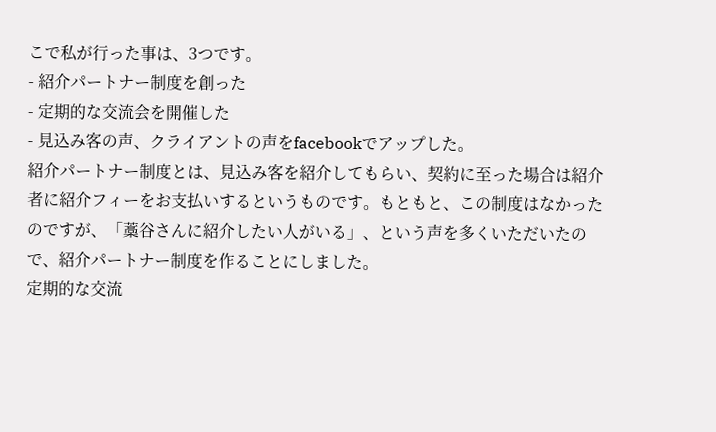こで私が行った事は、3つです。
- 紹介パートナー制度を創った
- 定期的な交流会を開催した
- 見込み客の声、クライアントの声をfacebookでアップした。
紹介パートナー制度とは、見込み客を紹介してもらい、契約に至った場合は紹介者に紹介フィーをお支払いするというものです。もともと、この制度はなかったのですが、「藁谷さんに紹介したい人がいる」、という声を多くいただいたので、紹介パートナー制度を作ることにしました。
定期的な交流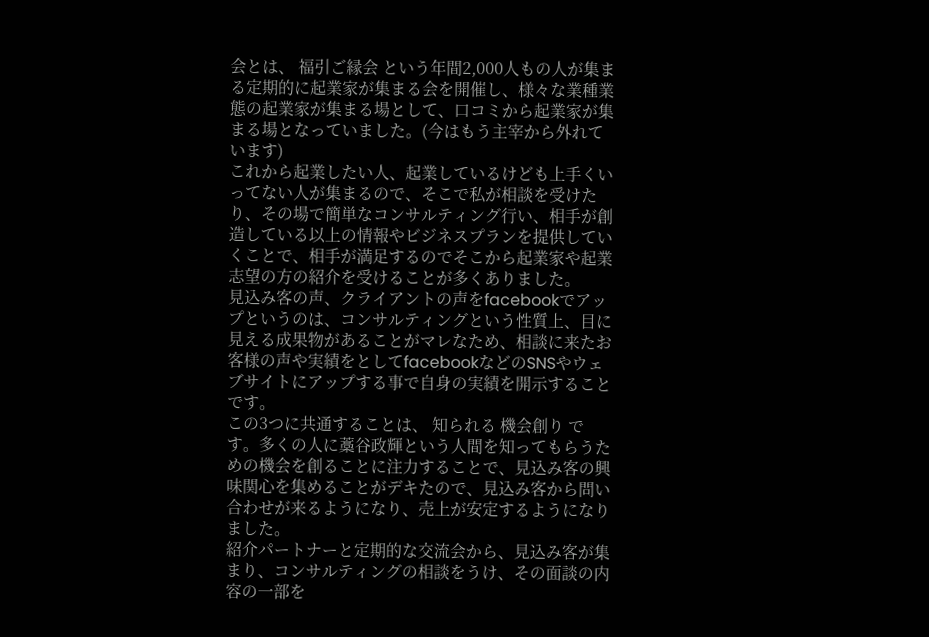会とは、 福引ご縁会 という年間2,000人もの人が集まる定期的に起業家が集まる会を開催し、様々な業種業態の起業家が集まる場として、口コミから起業家が集まる場となっていました。(今はもう主宰から外れています)
これから起業したい人、起業しているけども上手くいってない人が集まるので、そこで私が相談を受けたり、その場で簡単なコンサルティング行い、相手が創造している以上の情報やビジネスプランを提供していくことで、相手が満足するのでそこから起業家や起業志望の方の紹介を受けることが多くありました。
見込み客の声、クライアントの声をfacebookでアップというのは、コンサルティングという性質上、目に見える成果物があることがマレなため、相談に来たお客様の声や実績をとしてfacebookなどのSNSやウェブサイトにアップする事で自身の実績を開示することです。
この3つに共通することは、 知られる 機会創り です。多くの人に藁谷政輝という人間を知ってもらうための機会を創ることに注力することで、見込み客の興味関心を集めることがデキたので、見込み客から問い合わせが来るようになり、売上が安定するようになりました。
紹介パートナーと定期的な交流会から、見込み客が集まり、コンサルティングの相談をうけ、その面談の内容の一部を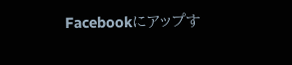Facebookにアップす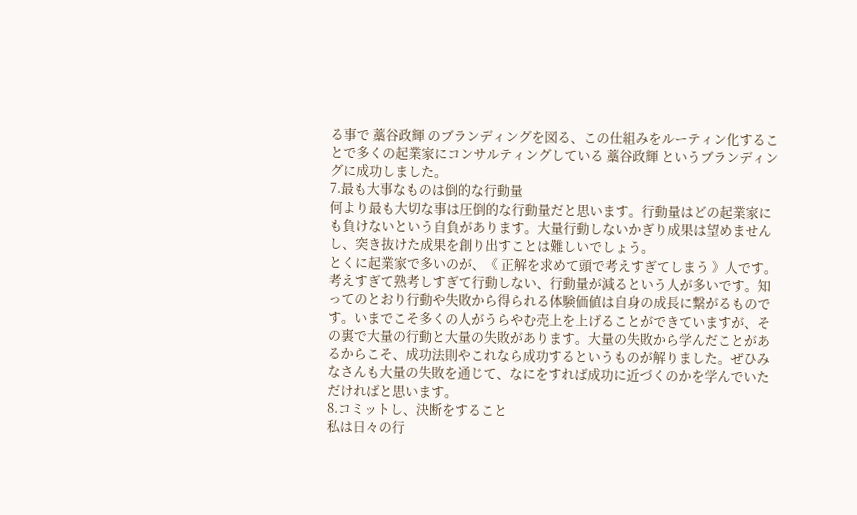る事で 藁谷政輝 のブランディングを図る、この仕組みをルーティン化することで多くの起業家にコンサルティングしている 藁谷政輝 というブランディングに成功しました。
7.最も大事なものは倒的な行動量
何より最も大切な事は圧倒的な行動量だと思います。行動量はどの起業家にも負けないという自負があります。大量行動しないかぎり成果は望めませんし、突き抜けた成果を創り出すことは難しいでしょう。
とくに起業家で多いのが、《 正解を求めて頭で考えすぎてしまう 》人です。考えすぎて熟考しすぎて行動しない、行動量が減るという人が多いです。知ってのとおり行動や失敗から得られる体験価値は自身の成長に繋がるものです。いまでこそ多くの人がうらやむ売上を上げることができていますが、その裏で大量の行動と大量の失敗があります。大量の失敗から学んだことがあるからこそ、成功法則やこれなら成功するというものが解りました。ぜひみなさんも大量の失敗を通じて、なにをすれば成功に近づくのかを学んでいただければと思います。
8.コミットし、決断をすること
私は日々の行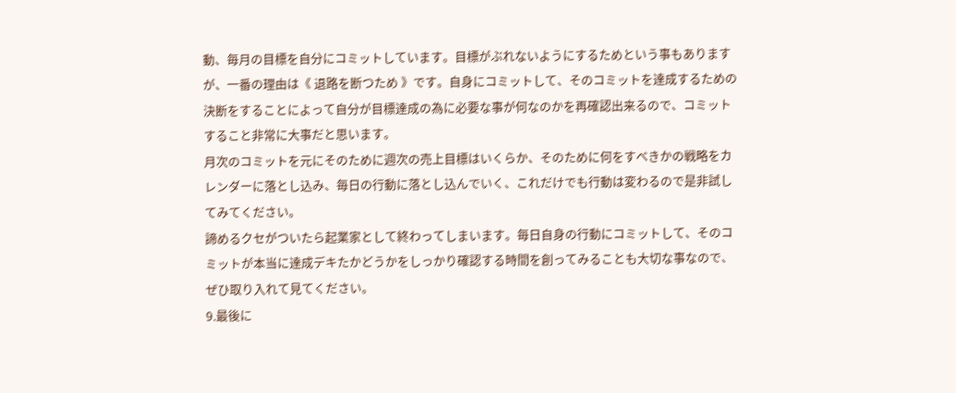動、毎月の目標を自分にコミットしています。目標がぶれないようにするためという事もありますが、一番の理由は《 退路を断つため 》です。自身にコミットして、そのコミットを達成するための決断をすることによって自分が目標達成の為に必要な事が何なのかを再確認出来るので、コミットすること非常に大事だと思います。
月次のコミットを元にそのために週次の売上目標はいくらか、そのために何をすべきかの戦略をカレンダーに落とし込み、毎日の行動に落とし込んでいく、これだけでも行動は変わるので是非試してみてください。
諦めるクセがついたら起業家として終わってしまいます。毎日自身の行動にコミットして、そのコミットが本当に達成デキたかどうかをしっかり確認する時間を創ってみることも大切な事なので、ぜひ取り入れて見てください。
9.最後に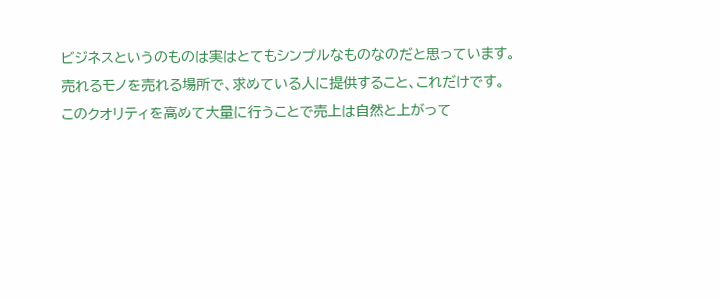ビジネスというのものは実はとてもシンプルなものなのだと思っています。
売れるモノを売れる場所で、求めている人に提供すること、これだけです。
このクオリティを高めて大量に行うことで売上は自然と上がって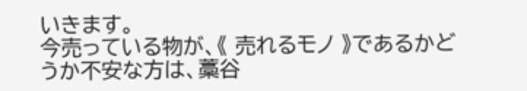いきます。
今売っている物が、《 売れるモノ 》であるかどうか不安な方は、藁谷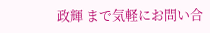政輝 まで気軽にお問い合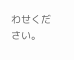わせください。